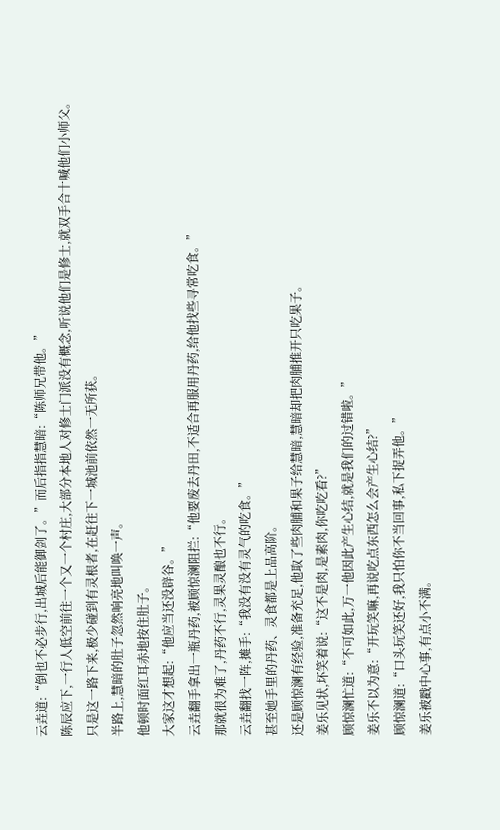云垚道:“倒也不必步行,出城后能御剑了。”而后指指慧暗:“陈师兄带他。”
陈辰应下,一行人低空前往一个又一个村庄,大部分本地人对修士门派没有概念,听说他们是修士,就双手合十喊他们小师父。
只是这一路下来,极少碰到有灵根者,在赶往下一城池前依然一无所获。
半路上,慧暗的肚子忽然响亮地叫唤一声。
他顿时面红耳赤地按住肚子。
大家这才想起:“他应当还没辟谷。”
云垚翻手拿出一瓶丹药,被顾惊澜阻拦:“他要废去丹田,不适合再服用丹药,给他找些寻常吃食。”
那就很为难了,丹药不行,灵果灵酿也不行。
云垚翻找一阵,摊手:“我没有没有灵气的吃食。”
甚至她手里的丹药、灵食都是上品高阶。
还是顾惊澜有经验,准备充足,他取了些肉脯和果子给慧暗,慧暗却把肉脯推开只吃果子。
姜乐见状,坏笑着说:“这不是肉,是素肉,你吃吃看?”
顾惊澜忙道:“不可如此,万一他因此产生心结,就是我们的过错啦。”
姜乐不以为意:“开玩笑嘛,再说吃点东西怎么会产生心结?”
顾惊澜道:“口头玩笑还好,我只怕你不当回事,私下捉弄他。”
姜乐被戳中心事,有点小不满。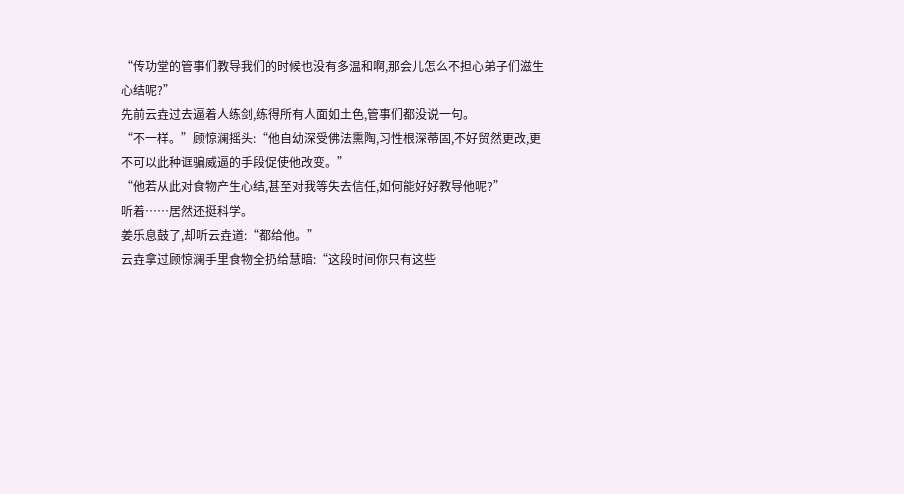“传功堂的管事们教导我们的时候也没有多温和啊,那会儿怎么不担心弟子们滋生心结呢?”
先前云垚过去逼着人练剑,练得所有人面如土色,管事们都没说一句。
“不一样。”顾惊澜摇头:“他自幼深受佛法熏陶,习性根深蒂固,不好贸然更改,更不可以此种诓骗威逼的手段促使他改变。”
“他若从此对食物产生心结,甚至对我等失去信任,如何能好好教导他呢?”
听着……居然还挺科学。
姜乐息鼓了,却听云垚道:“都给他。”
云垚拿过顾惊澜手里食物全扔给慧暗:“这段时间你只有这些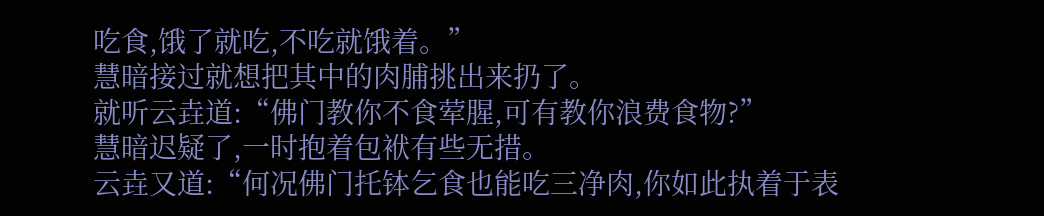吃食,饿了就吃,不吃就饿着。”
慧暗接过就想把其中的肉脯挑出来扔了。
就听云垚道:“佛门教你不食荤腥,可有教你浪费食物?”
慧暗迟疑了,一时抱着包袱有些无措。
云垚又道:“何况佛门托钵乞食也能吃三净肉,你如此执着于表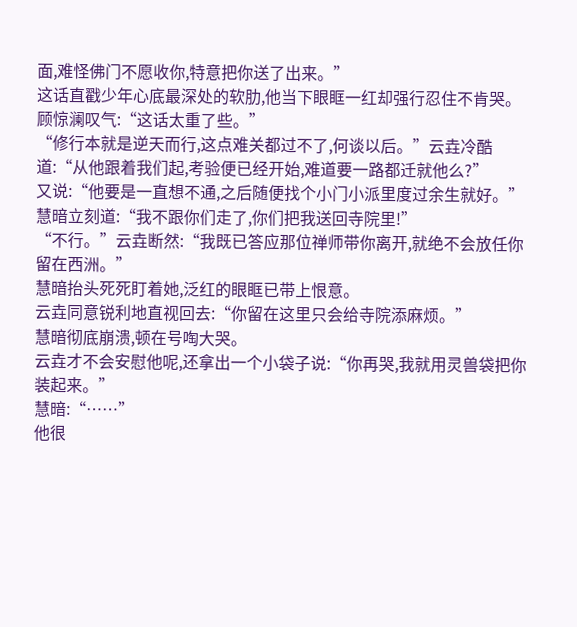面,难怪佛门不愿收你,特意把你送了出来。”
这话直戳少年心底最深处的软肋,他当下眼眶一红却强行忍住不肯哭。
顾惊澜叹气:“这话太重了些。”
“修行本就是逆天而行,这点难关都过不了,何谈以后。”云垚冷酷道:“从他跟着我们起,考验便已经开始,难道要一路都迁就他么?”
又说:“他要是一直想不通,之后随便找个小门小派里度过余生就好。”
慧暗立刻道:“我不跟你们走了,你们把我送回寺院里!”
“不行。”云垚断然:“我既已答应那位禅师带你离开,就绝不会放任你留在西洲。”
慧暗抬头死死盯着她,泛红的眼眶已带上恨意。
云垚同意锐利地直视回去:“你留在这里只会给寺院添麻烦。”
慧暗彻底崩溃,顿在号啕大哭。
云垚才不会安慰他呢,还拿出一个小袋子说:“你再哭,我就用灵兽袋把你装起来。”
慧暗:“……”
他很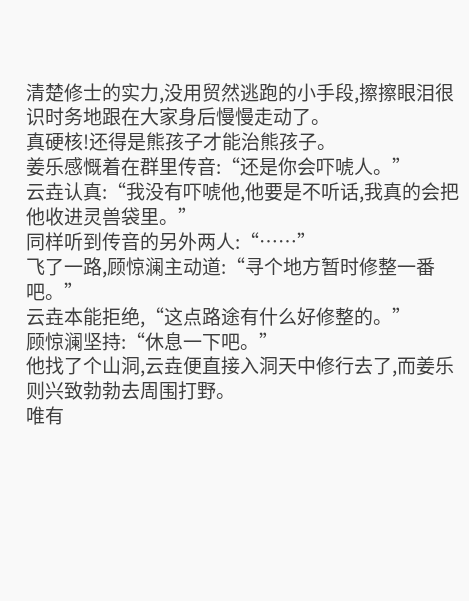清楚修士的实力,没用贸然逃跑的小手段,擦擦眼泪很识时务地跟在大家身后慢慢走动了。
真硬核!还得是熊孩子才能治熊孩子。
姜乐感慨着在群里传音:“还是你会吓唬人。”
云垚认真:“我没有吓唬他,他要是不听话,我真的会把他收进灵兽袋里。”
同样听到传音的另外两人:“……”
飞了一路,顾惊澜主动道:“寻个地方暂时修整一番吧。”
云垚本能拒绝,“这点路途有什么好修整的。”
顾惊澜坚持:“休息一下吧。”
他找了个山洞,云垚便直接入洞天中修行去了,而姜乐则兴致勃勃去周围打野。
唯有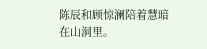陈辰和顾惊澜陪着慧暗在山洞里。